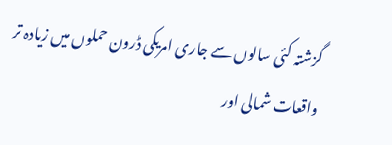گزشتہ کئی سالوں سے جاری امریکی ڈرون حملوں میں زیادہ تر واقعات شمالی اور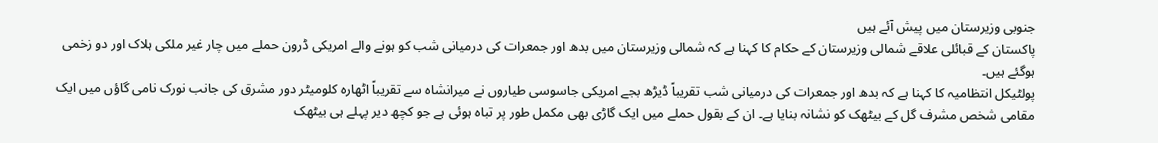جنوبی وزیرستان میں پیش آئے ہیں
پاکستان کے قبائلی علاقے شمالی وزیرستان کے حکام کا کہنا ہے کہ شمالی وزیرستان میں بدھ اور جمعرات کی درمیانی شب کو ہونے والے امریکی ڈرون حملے میں چار غیر ملکی ہلاک اور دو زخمی ہوگئے ہیں۔
پولٹیکل انتظامیہ کا کہنا ہے کہ بدھ اور جمعرات کی درمیانی شب تقریباً ڈیڑھ بجے امریکی جاسوسی طیاروں نے میرانشاہ سے تقریباً اٹھارہ کلومیٹر دور مشرق کی جانب نورک نامی گاؤں میں ایک مقامی شخص مشرف گل کے بیٹھک کو نشانہ بنایا ہے۔ ان کے بقول حملے میں ایک گاڑی بھی مکمل طور پر تباہ ہوئی ہے جو کچھ دیر پہلے ہی بیٹھک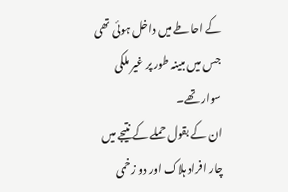کے احاطے میں داخل ہوئی تھی جس میں مبینہ طور پر غیر ملکی سوار تھے۔
ان کے بقول حملے کے نتیجے میں چار افراد ہلاک اور دو زخمی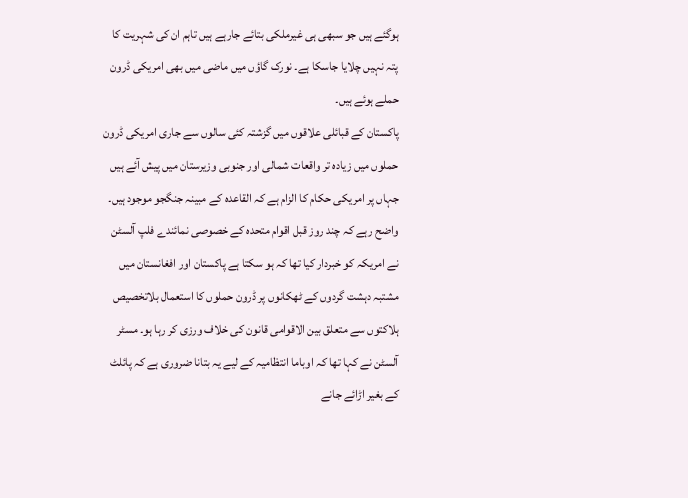ہوگئے ہیں جو سبھی ہی غیرملکی بتائے جارہے ہیں تاہم ان کی شہریت کا پتہ نہیں چلایا جاسکا ہے۔ نورک گاؤں میں ماضی میں بھی امریکی ڈرون حملے ہوئے ہیں۔
پاکستان کے قبائلی علاقوں میں گزشتہ کئی سالوں سے جاری امریکی ڈرون حملوں میں زیادہ تر واقعات شمالی اور جنوبی وزیرستان میں پیش آئے ہیں جہاں پر امریکی حکام کا الزام ہے کہ القاعدہ کے مبینہ جنگجو موجود ہیں۔
واضح رہے کہ چند روز قبل اقوام متحدہ کے خصوصی نمائندے فلپ آلسٹن نے امریکہ کو خبردار کیا تھا کہ ہو سکتا ہے پاکستان اور افغانستان میں مشتبہ دہشت گردوں کے ٹھکانوں پر ڈرون حملوں کا استعمال بلاتخصیص ہلاکتوں سے متعلق بین الاقوامی قانون کی خلاف ورزی کر رہا ہو۔ مسٹر آلسٹن نے کہا تھا کہ اوباما انتظامیہ کے لیے یہ بتانا ضروری ہے کہ پائلٹ کے بغیر اڑائے جانے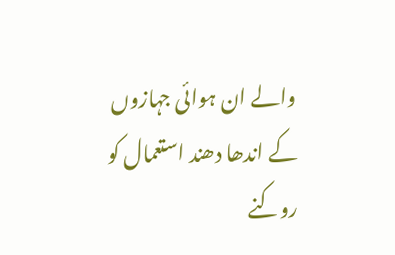والے ان ہوائی جہازوں کے اندھا دھند استعمال کو روکنے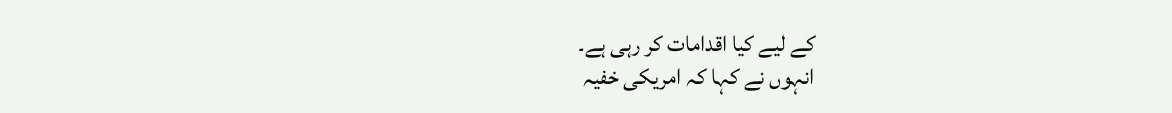کے لیے کیا اقدامات کر رہی ہے۔
انہوں نے کہا کہ امریکی خفیہ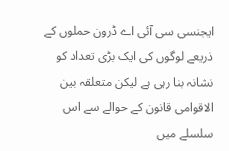ایجنسی سی آئی اے ڈرون حملوں کے ذریعے لوگوں کی ایک بڑی تعداد کو نشانہ بنا رہی ہے لیکن متعلقہ بین الاقوامی قانون کے حوالے سے اس سلسلے میں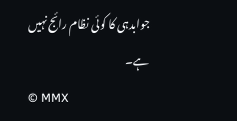جوابدہی کا کوئی نظام رائج نہیں ہے۔
© MMX